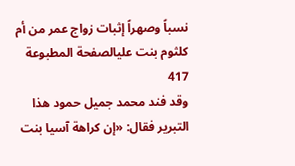نسباً وصهراً إثبات زواج عمر من أم كلثوم بنت عليالصفحة المطبوعة 417
وقد فند محمد جميل حمود هذا التبرير فقال: «إن كراهة آسيا بنت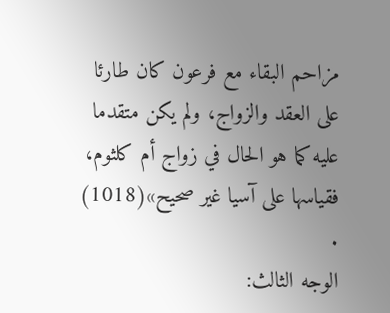مزاحم البقاء مع فرعون كان طارئا على العقد والزواج، ولم يكن متقدما عليه كما هو الحال في زواج أم كلثوم، فقياسها على آسيا غير صحيح»(1018) .
الوجه الثالث: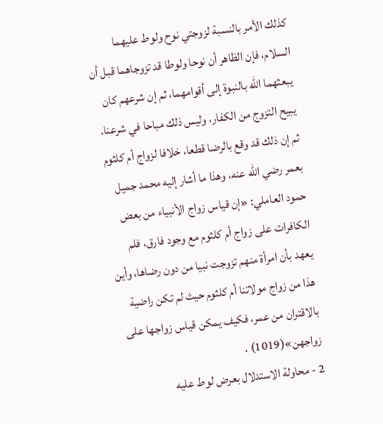كذلك الأمر بالنسبة لزوجتي نوح ولوط عليهما السلام، فإن الظاهر أن نوحا ولوطا قد تزوجاهما قبل أن يبعثهما الله بالنبوة إلى أقوامهما، ثم إن شرعهم كان يبيح التزوج من الكفار، وليس ذلك مباحا في شرعنا. ثم إن ذلك قد وقع بالرضا قطعا، خلافا لزواج أم كلثوم بعمر رضي الله عنه، وهذا ما أشار إليه محمد جميل حمود العاملي: «إن قياس زواج الأنبياء من بعض الكافرات على زواج أم كلثوم مع وجود فارق، فلم يعهد بأن امرأة منهم تزوجت نبيا من دون رضاها، وأين هذا من زواج مولاتنا أم كلثوم حيث لم تكن راضية بالاقتران من عمر، فكيف يمكن قياس زواجها على زواجهن»(1019) .
2 - محاولة الاستدلال بعرض لوط عليه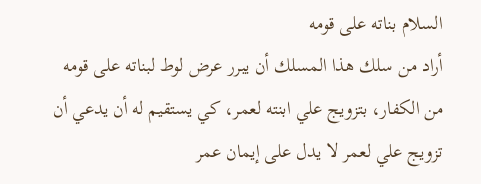السلام بناته على قومه
أراد من سلك هذا المسلك أن يبرر عرض لوط لبناته على قومه من الكفار، بتزويج علي ابنته لعمر، كي يستقيم له أن يدعي أن تزويج علي لعمر لا يدل على إيمان عمر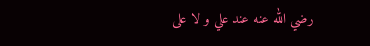رضي الله عنه عند علي و لا على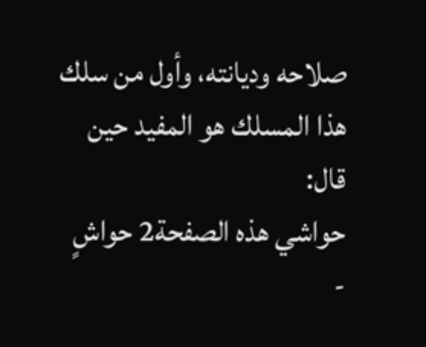صلاحه وديانته، وأول من سلك هذا المسلك هو المفيد حين قال:
حواشي هذه الصفحة2 حواشٍ
-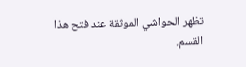تظهر الحواشي الموثقة عند فتح هذا القسم.